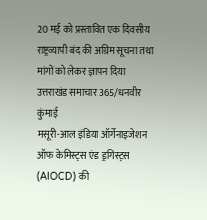20 मई को प्रस्तावित एक दिवसीय राष्ट्रव्यापी बंद की अग्रिम सूचना तथा मांगों को लेकर ज्ञापन दिया
उत्तराखंड समाचार 365/धनवीर कुंमाई
मसूरी-आल इंडिया ऑर्गेनाइजेशन ऑफ केमिस्ट्स एंड ड्रगिस्ट्स (AIOCD) की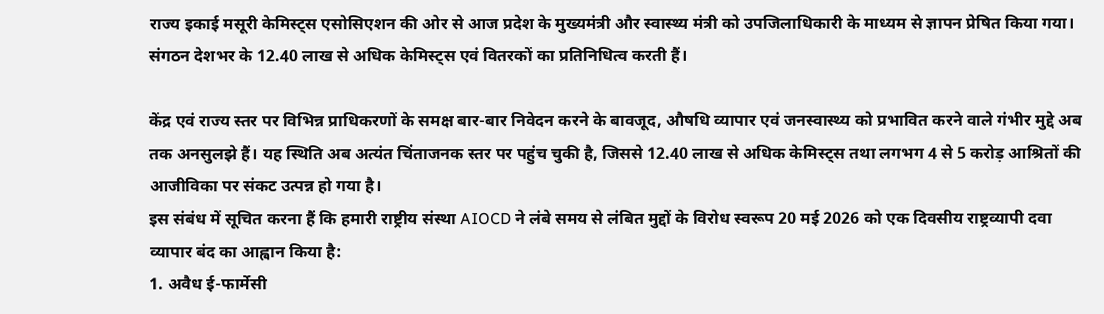राज्य इकाई मसूरी केमिस्ट्स एसोसिएशन की ओर से आज प्रदेश के मुख्यमंत्री और स्वास्थ्य मंत्री को उपजिलाधिकारी के माध्यम से ज्ञापन प्रेषित किया गया। संगठन देशभर के 12.40 लाख से अधिक केमिस्ट्स एवं वितरकों का प्रतिनिधित्व करती हैं।

केंद्र एवं राज्य स्तर पर विभिन्न प्राधिकरणों के समक्ष बार-बार निवेदन करने के बावजूद, औषधि व्यापार एवं जनस्वास्थ्य को प्रभावित करने वाले गंभीर मुद्दे अब तक अनसुलझे हैं। यह स्थिति अब अत्यंत चिंताजनक स्तर पर पहुंच चुकी है, जिससे 12.40 लाख से अधिक केमिस्ट्स तथा लगभग 4 से 5 करोड़ आश्रितों की आजीविका पर संकट उत्पन्न हो गया है।
इस संबंध में सूचित करना हैं कि हमारी राष्ट्रीय संस्था AIOCD ने लंबे समय से लंबित मुद्दों के विरोध स्वरूप 20 मई 2026 को एक दिवसीय राष्ट्रव्यापी दवा व्यापार बंद का आह्वान किया है:
1. अवैध ई-फार्मेसी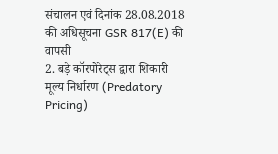संचालन एवं दिनांक 28.08.2018 की अधिसूचना GSR 817(E) की वापसी
2. बड़े कॉरपोरेट्स द्वारा शिकारी मूल्य निर्धारण (Predatory Pricing)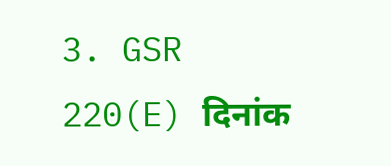3. GSR 220(E) दिनांक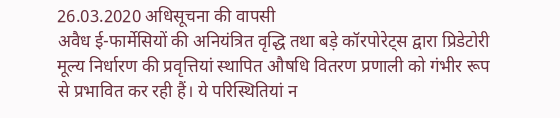26.03.2020 अधिसूचना की वापसी
अवैध ई-फार्मेसियों की अनियंत्रित वृद्धि तथा बड़े कॉरपोरेट्स द्वारा प्रिडेटोरी मूल्य निर्धारण की प्रवृत्तियां स्थापित औषधि वितरण प्रणाली को गंभीर रूप से प्रभावित कर रही हैं। ये परिस्थितियां न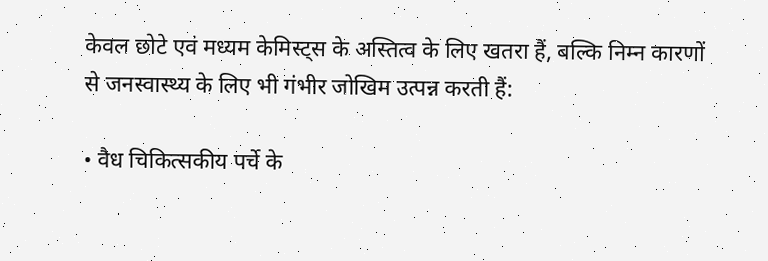केवल छोटे एवं मध्यम केमिस्ट्स के अस्तित्व के लिए खतरा हैं, बल्कि निम्न कारणों से जनस्वास्थ्य के लिए भी गंभीर जोखिम उत्पन्न करती हैं:

• वैध चिकित्सकीय पर्चे के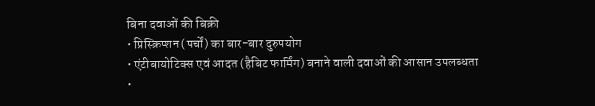बिना दवाओं की बिक्री
• प्रिस्क्रिप्शन (पर्चों) का बार-बार दुरुपयोग
• एंटीबायोटिक्स एवं आदत (हैबिट फार्मिंग) बनाने वाली दवाओं की आसान उपलब्धता
•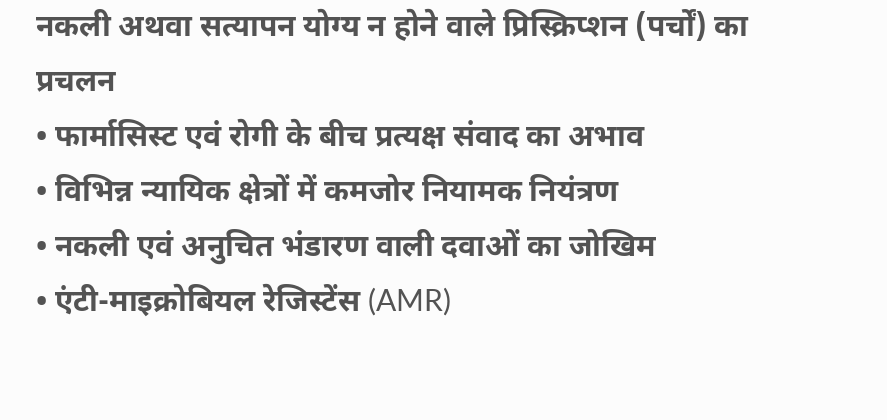नकली अथवा सत्यापन योग्य न होने वाले प्रिस्क्रिप्शन (पर्चों) का प्रचलन
• फार्मासिस्ट एवं रोगी के बीच प्रत्यक्ष संवाद का अभाव
• विभिन्न न्यायिक क्षेत्रों में कमजोर नियामक नियंत्रण
• नकली एवं अनुचित भंडारण वाली दवाओं का जोखिम
• एंटी-माइक्रोबियल रेजिस्टेंस (AMR)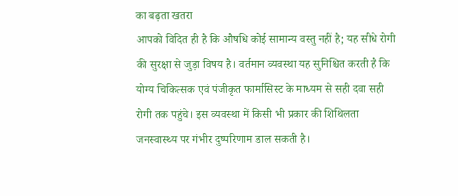का बढ़ता खतरा
आपको विदित ही है कि औषधि कोई सामान्य वस्तु नहीं है; यह सीधे रोगी की सुरक्षा से जुड़ा विषय है। वर्तमान व्यवस्था यह सुनिश्चित करती है कि योग्य चिकित्सक एवं पंजीकृत फार्मासिस्ट के माध्यम से सही दवा सही रोगी तक पहुंचे। इस व्यवस्था में किसी भी प्रकार की शिथिलता जनस्वास्थ्य पर गंभीर दुष्परिणाम डाल सकती है।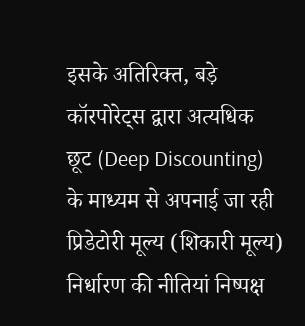इसके अतिरिक्त, बड़े कॉरपोरेट्स द्वारा अत्यधिक छूट (Deep Discounting) के माध्यम से अपनाई जा रही प्रिडेटोरी मूल्य (शिकारी मूल्य) निर्धारण की नीतियां निष्पक्ष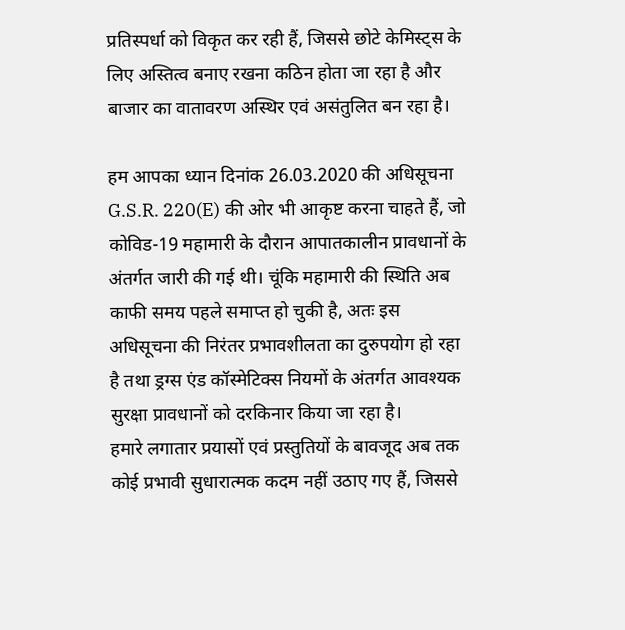प्रतिस्पर्धा को विकृत कर रही हैं, जिससे छोटे केमिस्ट्स के लिए अस्तित्व बनाए रखना कठिन होता जा रहा है और बाजार का वातावरण अस्थिर एवं असंतुलित बन रहा है।

हम आपका ध्यान दिनांक 26.03.2020 की अधिसूचना G.S.R. 220(E) की ओर भी आकृष्ट करना चाहते हैं, जो कोविड-19 महामारी के दौरान आपातकालीन प्रावधानों के अंतर्गत जारी की गई थी। चूंकि महामारी की स्थिति अब काफी समय पहले समाप्त हो चुकी है, अतः इस अधिसूचना की निरंतर प्रभावशीलता का दुरुपयोग हो रहा है तथा ड्रग्स एंड कॉस्मेटिक्स नियमों के अंतर्गत आवश्यक सुरक्षा प्रावधानों को दरकिनार किया जा रहा है।
हमारे लगातार प्रयासों एवं प्रस्तुतियों के बावजूद अब तक कोई प्रभावी सुधारात्मक कदम नहीं उठाए गए हैं, जिससे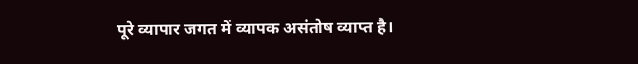पूरे व्यापार जगत में व्यापक असंतोष व्याप्त है।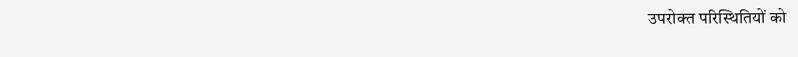उपरोक्त परिस्थितियों को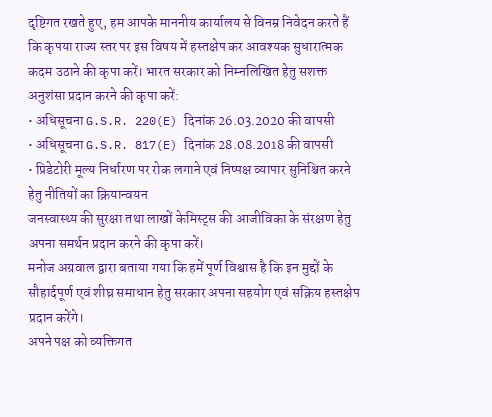दृष्टिगत रखते हुए, हम आपके माननीय कार्यालय से विनम्र निवेदन करते हैं कि कृपया राज्य स्तर पर इस विषय में हस्तक्षेप कर आवश्यक सुधारात्मक कदम उठाने की कृपा करें। भारत सरकार को निम्नलिखित हेतु सशक्त अनुशंसा प्रदान करने की कृपा करें:
• अधिसूचना G.S.R. 220(E) दिनांक 26.03.2020 की वापसी
• अधिसूचना G.S.R. 817(E) दिनांक 28.08.2018 की वापसी
• प्रिडेटोरी मूल्य निर्धारण पर रोक लगाने एवं निष्पक्ष व्यापार सुनिश्चित करने हेतु नीतियों का क्रियान्वयन
जनस्वास्थ्य की सुरक्षा तथा लाखों केमिस्ट्स की आजीविका के संरक्षण हेतु अपना समर्थन प्रदान करने की कृपा करें।
मनोज अग्रवाल द्वारा बताया गया कि हमें पूर्ण विश्वास है कि इन मुद्दों के सौहार्दपूर्ण एवं शीघ्र समाधान हेतु सरकार अपना सहयोग एवं सक्रिय हस्तक्षेप प्रदान करेंगे।
अपने पक्ष को व्यक्तिगत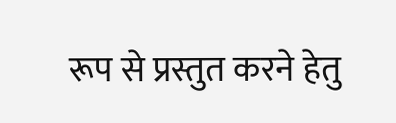रूप से प्रस्तुत करने हेतु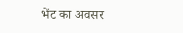भेंट का अवसर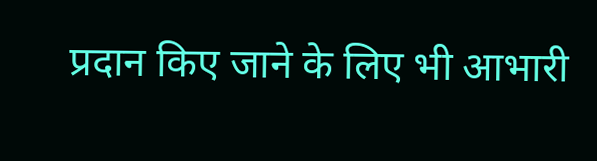प्रदान किए जाने के लिए भी आभारी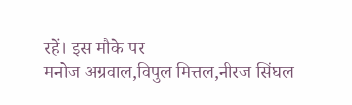रहें। इस मौके पर
मनोज अग्रवाल,विपुल मित्तल,नीरज सिंघल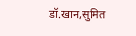डॉ.खान,सुमित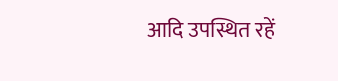आदि उपस्थित रहें